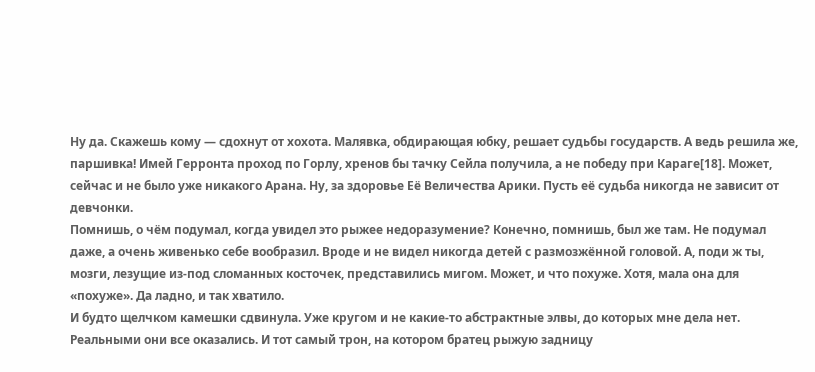Ну да. Скажешь кому — сдохнут от хохота. Малявка, обдирающая юбку, решает судьбы государств. А ведь решила же, паршивка! Имей Герронта проход по Горлу, хренов бы тачку Сейла получила, а не победу при Караге[18]. Может, сейчас и не было уже никакого Арана. Ну, за здоровье Её Величества Арики. Пусть её судьба никогда не зависит от девчонки.
Помнишь, о чём подумал, когда увидел это рыжее недоразумение? Конечно, помнишь, был же там. Не подумал даже, а очень живенько себе вообразил. Вроде и не видел никогда детей с размозжённой головой. А, поди ж ты, мозги, лезущие из-под сломанных косточек, представились мигом. Может, и что похуже. Хотя, мала она для «похуже». Да ладно, и так хватило.
И будто щелчком камешки сдвинула. Уже кругом и не какие-то абстрактные элвы, до которых мне дела нет. Реальными они все оказались. И тот самый трон, на котором братец рыжую задницу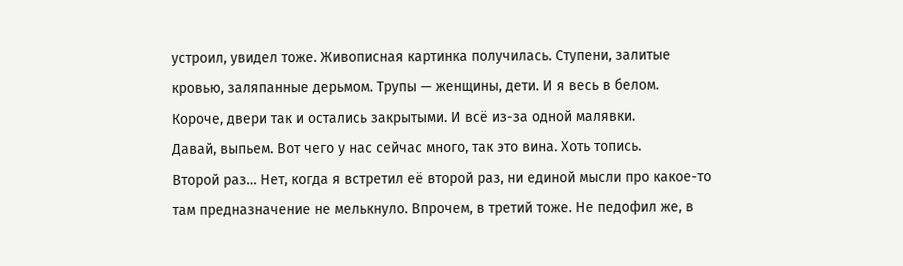устроил, увидел тоже. Живописная картинка получилась. Ступени, залитые кровью, заляпанные дерьмом. Трупы — женщины, дети. И я весь в белом.
Короче, двери так и остались закрытыми. И всё из-за одной малявки.
Давай, выпьем. Вот чего у нас сейчас много, так это вина. Хоть топись.
Второй раз… Нет, когда я встретил её второй раз, ни единой мысли про какое-то там предназначение не мелькнуло. Впрочем, в третий тоже. Не педофил же, в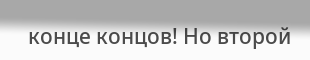конце концов! Но второй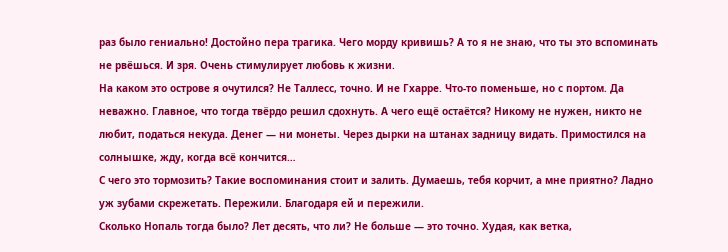раз было гениально! Достойно пера трагика. Чего морду кривишь? А то я не знаю, что ты это вспоминать не рвёшься. И зря. Очень стимулирует любовь к жизни.
На каком это острове я очутился? Не Таллесс, точно. И не Гхарре. Что-то поменьше, но с портом. Да неважно. Главное, что тогда твёрдо решил сдохнуть. А чего ещё остаётся? Никому не нужен, никто не любит, податься некуда. Денег — ни монеты. Через дырки на штанах задницу видать. Примостился на солнышке, жду, когда всё кончится…
С чего это тормозить? Такие воспоминания стоит и залить. Думаешь, тебя корчит, а мне приятно? Ладно уж зубами скрежетать. Пережили. Благодаря ей и пережили.
Сколько Нопаль тогда было? Лет десять, что ли? Не больше — это точно. Худая, как ветка,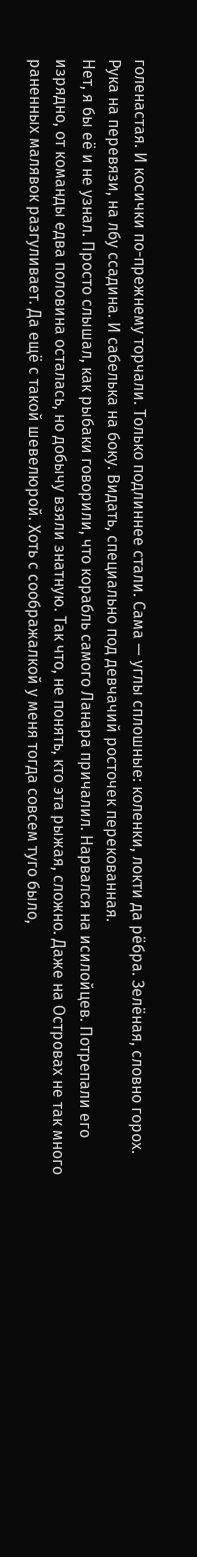голенастая. И косички по-прежнему торчали. Только подлиннее стали. Сама — углы сплошные: коленки, локти да рёбра. Зелёная, словно горох. Рука на перевязи, на лбу ссадина. И сабелька на боку. Видать, специально под девчачий росточек перекованная.
Нет, я бы её и не узнал. Просто слышал, как рыбаки говорили, что корабль самого Ланара причалил. Нарвался на исилойцев. Потрепали его изрядно, от команды едва половина осталась, но добычу взяли знатную. Так что, не понять, кто эта рыжая, сложно. Даже на Островах не так много раненных малявок разгуливает. Да ещё с такой шевелюрой. Хоть с соображалкой у меня тогда совсем туго было,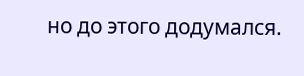но до этого додумался.